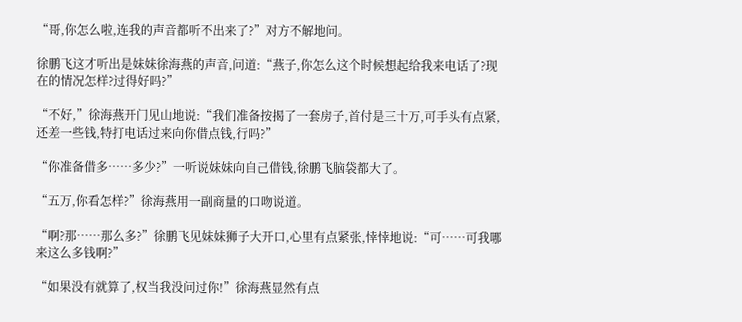“哥,你怎么啦,连我的声音都听不出来了?”对方不解地问。

徐鹏飞这才听出是妹妹徐海燕的声音,问道:“燕子,你怎么这个时候想起给我来电话了?现在的情况怎样?过得好吗?”

“不好,”徐海燕开门见山地说:“我们准备按揭了一套房子,首付是三十万,可手头有点紧,还差一些钱,特打电话过来向你借点钱,行吗?”

“你准备借多……多少?”一听说妹妹向自己借钱,徐鹏飞脑袋都大了。

“五万,你看怎样?”徐海燕用一副商量的口吻说道。

“啊?那……那么多?”徐鹏飞见妹妹狮子大开口,心里有点紧张,悻悻地说:“可……可我哪来这么多钱啊?”

“如果没有就算了,权当我没问过你!”徐海燕显然有点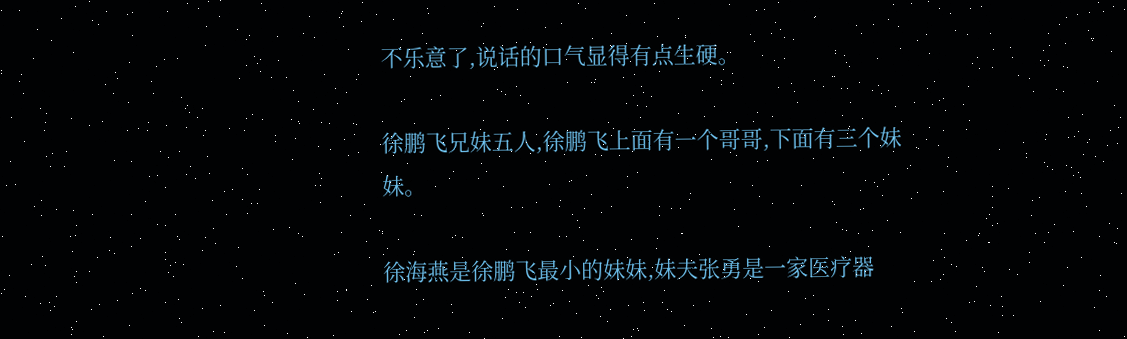不乐意了,说话的口气显得有点生硬。

徐鹏飞兄妹五人,徐鹏飞上面有一个哥哥,下面有三个妹妹。

徐海燕是徐鹏飞最小的妹妹,妹夫张勇是一家医疗器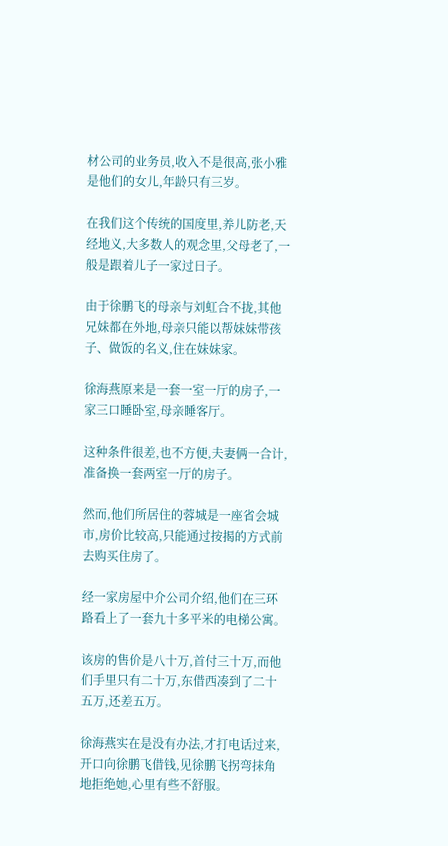材公司的业务员,收入不是很高,张小雅是他们的女儿,年龄只有三岁。

在我们这个传统的国度里,养儿防老,天经地义,大多数人的观念里,父母老了,一般是跟着儿子一家过日子。

由于徐鹏飞的母亲与刘虹合不拢,其他兄妹都在外地,母亲只能以帮妹妹带孩子、做饭的名义,住在妹妹家。

徐海燕原来是一套一室一厅的房子,一家三口睡卧室,母亲睡客厅。

这种条件很差,也不方便,夫妻俩一合计,准备换一套两室一厅的房子。

然而,他们所居住的蓉城是一座省会城市,房价比较高,只能通过按揭的方式前去购买住房了。

经一家房屋中介公司介绍,他们在三环路看上了一套九十多平米的电梯公寓。

该房的售价是八十万,首付三十万,而他们手里只有二十万,东借西凑到了二十五万,还差五万。

徐海燕实在是没有办法,才打电话过来,开口向徐鹏飞借钱,见徐鹏飞拐弯抹角地拒绝她,心里有些不舒服。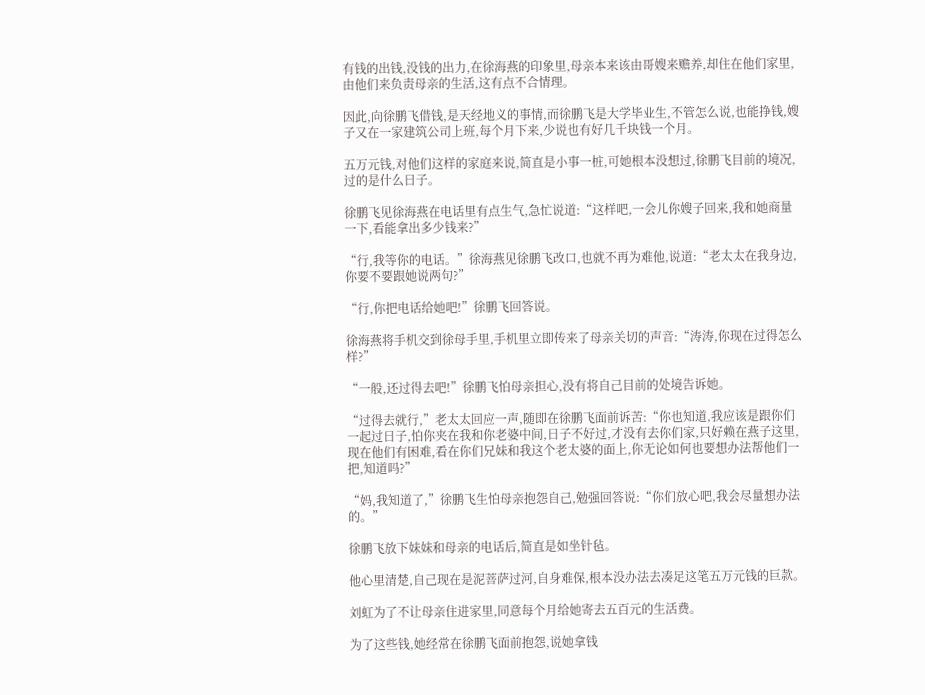有钱的出钱,没钱的出力,在徐海燕的印象里,母亲本来该由哥嫂来赡养,却住在他们家里,由他们来负责母亲的生活,这有点不合情理。

因此,向徐鹏飞借钱,是天经地义的事情,而徐鹏飞是大学毕业生,不管怎么说,也能挣钱,嫂子又在一家建筑公司上班,每个月下来,少说也有好几千块钱一个月。

五万元钱,对他们这样的家庭来说,简直是小事一桩,可她根本没想过,徐鹏飞目前的境况,过的是什么日子。

徐鹏飞见徐海燕在电话里有点生气,急忙说道:“这样吧,一会儿你嫂子回来,我和她商量一下,看能拿出多少钱来?”

“行,我等你的电话。”徐海燕见徐鹏飞改口,也就不再为难他,说道:“老太太在我身边,你要不要跟她说两句?”

“行,你把电话给她吧!”徐鹏飞回答说。

徐海燕将手机交到徐母手里,手机里立即传来了母亲关切的声音:“涛涛,你现在过得怎么样?”

“一般,还过得去吧!”徐鹏飞怕母亲担心,没有将自己目前的处境告诉她。

“过得去就行,”老太太回应一声,随即在徐鹏飞面前诉苦:“你也知道,我应该是跟你们一起过日子,怕你夹在我和你老婆中间,日子不好过,才没有去你们家,只好赖在燕子这里,现在他们有困难,看在你们兄妹和我这个老太婆的面上,你无论如何也要想办法帮他们一把,知道吗?”

“妈,我知道了,”徐鹏飞生怕母亲抱怨自己,勉强回答说:“你们放心吧,我会尽量想办法的。”

徐鹏飞放下妹妹和母亲的电话后,简直是如坐针毡。

他心里清楚,自己现在是泥菩萨过河,自身难保,根本没办法去凑足这笔五万元钱的巨款。

刘虹为了不让母亲住进家里,同意每个月给她寄去五百元的生活费。

为了这些钱,她经常在徐鹏飞面前抱怨,说她拿钱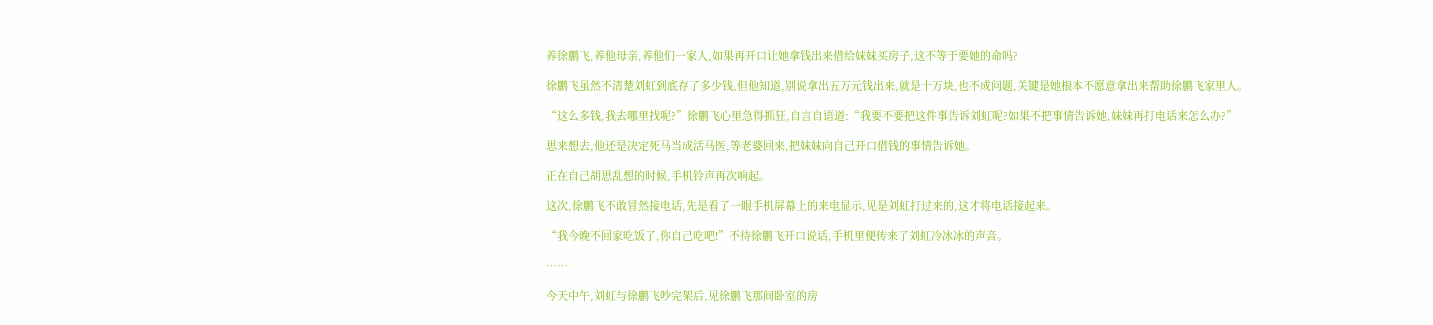养徐鹏飞,养他母亲,养他们一家人,如果再开口让她拿钱出来借给妹妹买房子,这不等于要她的命吗?

徐鹏飞虽然不清楚刘虹到底存了多少钱,但他知道,别说拿出五万元钱出来,就是十万块,也不成问题,关键是她根本不愿意拿出来帮助徐鹏飞家里人。

“这么多钱,我去哪里找呢?”徐鹏飞心里急得抓狂,自言自语道:“我要不要把这件事告诉刘虹呢?如果不把事情告诉她,妹妹再打电话来怎么办?”

思来想去,他还是决定死马当成活马医,等老婆回来,把妹妹向自己开口借钱的事情告诉她。

正在自己胡思乱想的时候,手机铃声再次响起。

这次,徐鹏飞不敢冒然接电话,先是看了一眼手机屏幕上的来电显示,见是刘虹打过来的,这才将电话接起来。

“我今晚不回家吃饭了,你自己吃吧!”不待徐鹏飞开口说话,手机里便传来了刘虹冷冰冰的声音。

……

今天中午,刘虹与徐鹏飞吵完架后,见徐鹏飞那间卧室的房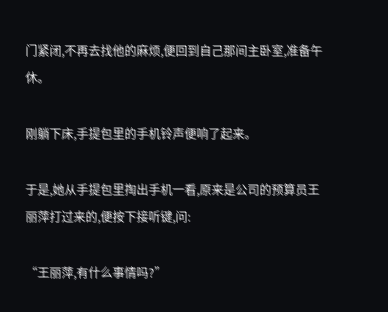门紧闭,不再去找他的麻烦,便回到自己那间主卧室,准备午休。

刚躺下床,手提包里的手机铃声便响了起来。

于是,她从手提包里掏出手机一看,原来是公司的预算员王丽萍打过来的,便按下接听键,问:

“王丽萍,有什么事情吗?”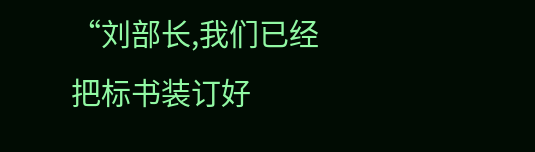“刘部长,我们已经把标书装订好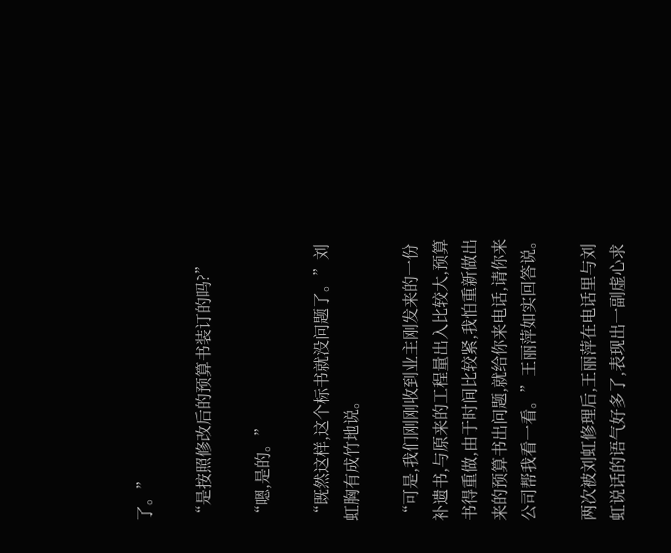了。”

“是按照修改后的预算书装订的吗?”

“嗯,是的。”

“既然这样,这个标书就没问题了。”刘虹胸有成竹地说。

“可是,我们刚刚收到业主刚发来的一份补遗书,与原来的工程量出入比较大,预算书得重做,由于时间比较紧,我怕重新做出来的预算书出问题,就给你来电话,请你来公司帮我看一看。”王丽萍如实回答说。

两次被刘虹修理后,王丽萍在电话里与刘虹说话的语气好多了,表现出一副虚心求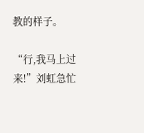教的样子。

“行,我马上过来!”刘虹急忙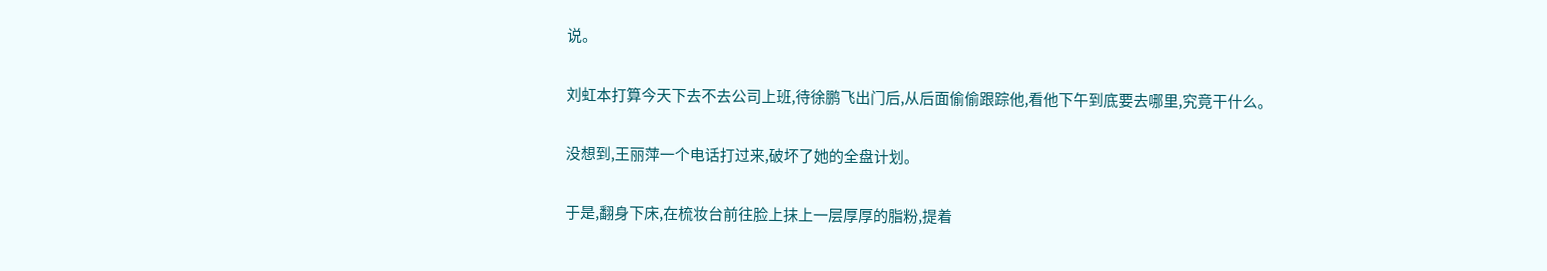说。

刘虹本打算今天下去不去公司上班,待徐鹏飞出门后,从后面偷偷跟踪他,看他下午到底要去哪里,究竟干什么。

没想到,王丽萍一个电话打过来,破坏了她的全盘计划。

于是,翻身下床,在梳妆台前往脸上抹上一层厚厚的脂粉,提着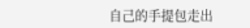自己的手提包走出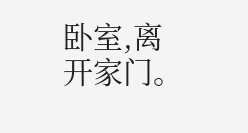卧室,离开家门。